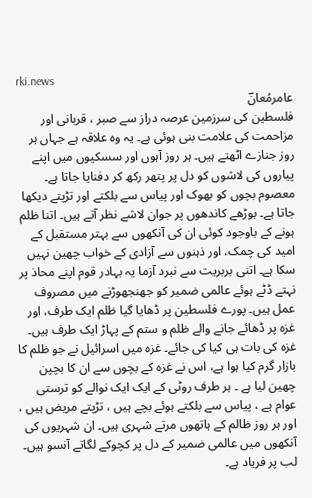rki.news
عامرمُعانؔ
فلسطین کی سرزمین عرصہ دراز سے صبر ، قربانی اور مزاحمت کی علامت بنی ہوئی ہے۔ یہ وہ علاقہ ہے جہاں ہر روز جنازے اٹھتے ہیں۔ ہر روز آہوں اور سسکیوں میں اپنے پیاروں کی لاشوں کو دل پر پتھر رکھ کر دفنایا جاتا ہے۔ معصوم بچوں کو بھوک اور پیاس سے بلکتے اور تڑپتے دیکھا جاتا ہے۔ بوڑھے کاندھوں پر جوان لاشے نظر آتے ہیں۔ اتنا ظلم ہونے کے باوجود کوئی ان کی آنکھوں سے بہتر مستقبل کے امید کی چمک، اور ذہنوں سے آزادی کے خواب چھین نہیں سکا ہے۔ اتنی بربریت سے نبرد آزما یہ بہادر قوم اپنے محاذ پر نہتے ڈٹے ہوئے عالمی ضمیر کو جھنجھوڑنے میں مصروف عمل ہیں۔ پورے فلسطین پر ڈھایا گیا ظلم ایک طرف، اور غزہ پر ڈھائے جانے والے ظلم و ستم کے پہاڑ ایک طرف ہیں۔ غزہ کی بات ہی کیا کی جائے۔ غزہ میں اسرائیل نے جو ظلم کا بازار گرم کیا ہوا ہے، اس نے غزہ کے بچوں سے ان کا بچپن چھین لیا ہے ۔ ہر طرف روٹی کے ایک ایک نوالے کو ترستی عوام ہے ، پیاس سے بلکتے ہوئے بچے ہیں ، تڑپتے مریض ہیں ، اور ہر روز ظالم کے ہاتھوں مرتے شہری ہیں۔ ان شہریوں کی آنکھوں میں عالمی ضمیر کے دل پر کچوکے لگاتے آنسو ہیں۔ لب پر فریاد ہے۔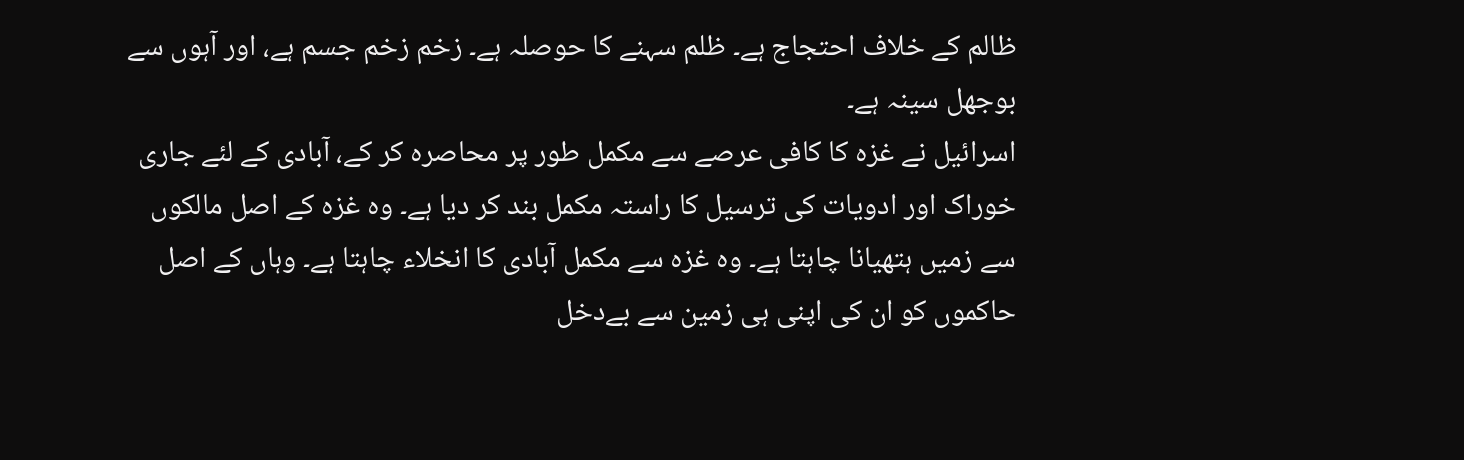ظالم کے خلاف احتجاج ہے۔ ظلم سہنے کا حوصلہ ہے۔ زخم زخم جسم ہے، اور آہوں سے بوجھل سینہ ہے۔
اسرائیل نے غزہ کا کافی عرصے سے مکمل طور پر محاصرہ کر کے، آبادی کے لئے جاری خوراک اور ادویات کی ترسیل کا راستہ مکمل بند کر دیا ہے۔ وہ غزہ کے اصل مالکوں سے زمیں ہتھیانا چاہتا ہے۔ وہ غزہ سے مکمل آبادی کا انخلاء چاہتا ہے۔ وہاں کے اصل حاکموں کو ان کی اپنی ہی زمین سے بےدخل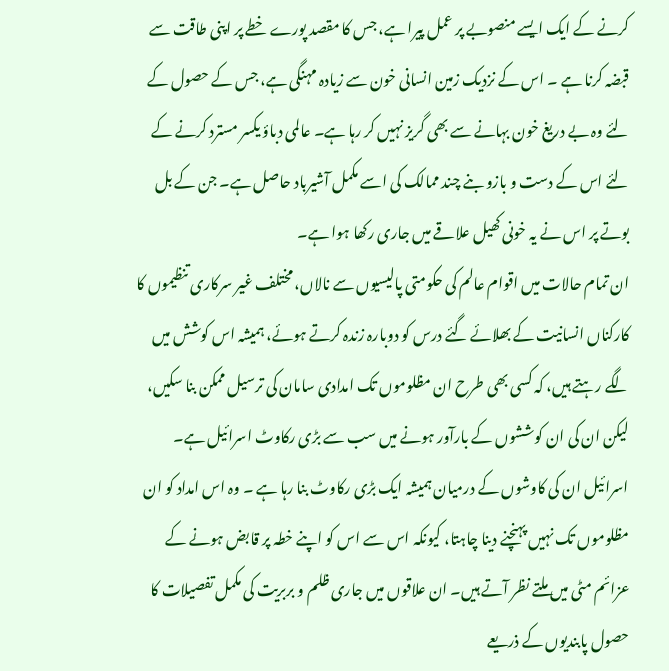کرنے کے ایک ایسے منصوبے پر عمل پیرا ہے، جس کا مقصد پورے خطے پر اپنی طاقت سے قبضہ کرنا ہے ۔ اس کے نزدیک زمین انسانی خون سے زیادہ مہنگی ہے، جس کے حصول کے لئے وہ بے دریغ خون بہانے سے بھی گریز نہیں کر رہا ہے۔ عالمی دباؤ یکسر مسترد کرنے کے لئے اس کے دست و بازو بنے چند ممالک کی اسے مکمل آشیرباد حاصل ہے۔ جن کے بل بوتے پر اس نے یہ خونی کھیل علاقے میں جاری رکھا ہوا ہے۔
ان تمام حالات میں اقوام عالم کی حکومتی پالیسیوں سے نالاں، مختلف غیر سرکاری تنظیموں کا کارکناں انسانیت کے بھلائے گئے درس کو دوبارہ زندہ کرتے ہوئے، ہمیشہ اس کوشش میں لگے رہتے ہیں، کہ کسی بھی طرح ان مظلوموں تک امدادی سامان کی ترسیل ممکن بنا سکیں، لیکن ان کی ان کوششوں کے بارآور ہونے میں سب سے بڑی رکاوٹ اسرائیل ہے۔ اسرائیل ان کی کاوشوں کے درمیان ہمیشہ ایک بڑی رکاوٹ بنا رہا ہے ۔ وہ اس امداد کو ان مظلوموں تک نہیں پہنچنے دینا چاہتا، کیونکہ اس سے اس کو اپنے خطہ پر قابض ہونے کے عزائم مٹی میں ملتے نظر آتے ہیں۔ ان علاقوں میں جاری ظلم و بربریت کی مکمل تفصیلات کا حصول پابندیوں کے ذریعے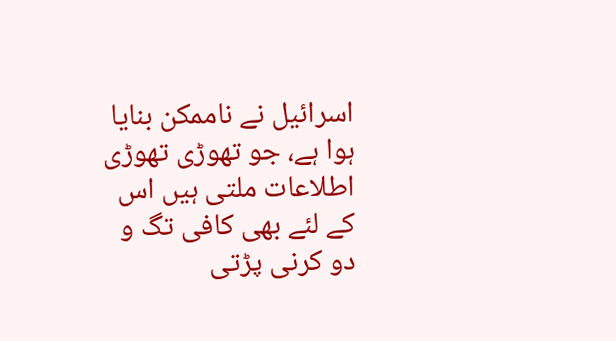اسرائیل نے ناممکن بنایا ہوا ہے، جو تھوڑی تھوڑی اطلاعات ملتی ہیں اس کے لئے بھی کافی تگ و دو کرنی پڑتی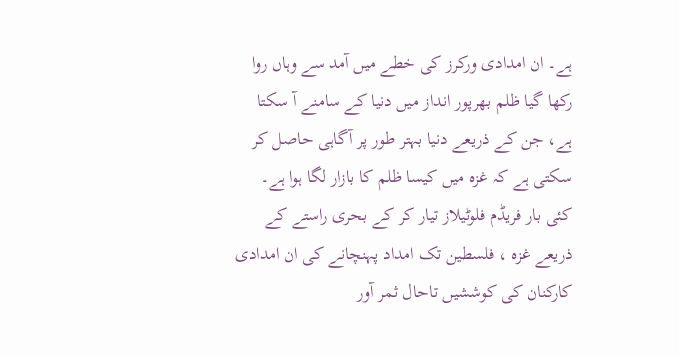ہے۔ ان امدادی ورکرز کی خطے میں آمد سے وہاں روا رکھا گیا ظلم بھرپور انداز میں دنیا کے سامنے آ سکتا ہے، جن کے ذریعے دنیا بہتر طور پر آگاہی حاصل کر سکتی ہے کہ غزہ میں کیسا ظلم کا بازار لگا ہوا ہے۔
کئی بار فریڈم فلوٹیلاز تیار کر کے بحری راستے کے ذریعے غزہ ، فلسطین تک امداد پہنچانے کی ان امدادی کارکنان کی کوششیں تاحال ثمر آور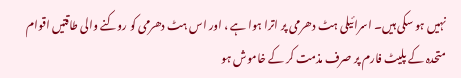نہیں ہو سکی ہیں۔ اسرائیلی ہٹ دھرمی پر اترا ہوا ہے ، اور اس ہٹ دھرمی کو روکنے والی طاقتیں اقوام متحدہ کے پلیٹ فارم پر صرف مذمت کر کے خاموش ہو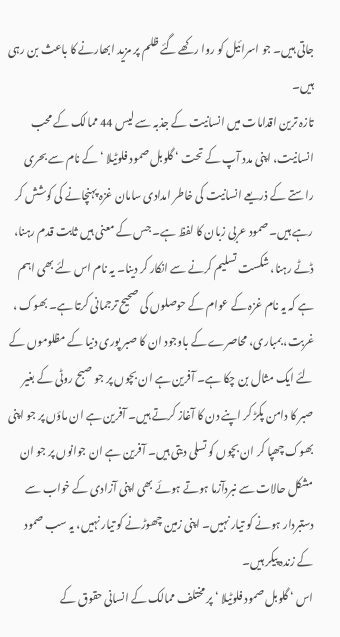جاتی ہیں۔ جو اسرائیل کو روا رکھے گئے ظلم پر مزید ابھارنے کا باعث بن رہی ہیں۔
تازہ ترین اقدامات میں انسانیت کے جذبہ سے لیس 44 ممالک کے محب انسانیت، اپنی مدد آپ کے تحت ‘ گلوبل صمود فلوٹیلا ‘ کے نام سے بحری راستے کے ذریعے انسانیت کی خاطر امدادی سامان غزہ پہنچانے کی کوشش کر رہے ہیں۔ صمود عربی زبان کا لفظ ہے۔ جس کے معنی ہیں ثابت قدم رہنا، ڈٹے رہنا، شکست تسلیم کرنے سے انکار کر دینا۔ یہ نام اس لئے بھی اہم ہے کہ یہ نام غزہ کے عوام کے حوصلوں کی صحیح ترجمانی کرتا ہے۔ بھوک ، غربت، بمباری، محاصرے کے باوجود ان کا صبر پوری دنیا کے مظلوموں کے لئے ایک مثال بن چکا ہے۔ آفرین ہے ان بچوں پر جو صبح روٹی کے بغیر صبر کا دامن پکڑ کر اپنے دن کا آغاز کرتے ہیں۔ آفرین ہے ان ماؤں پر جو اپنی بھوک چھپا کر ان بچوں کو تسلی دیتی ہیں۔ آفرین ہے ان جوانوں پر جو ان مشکل حالات سے نبردآزما ہوتے ہوئے بھی اپنی آزادی کے خواب سے دستبردار ہونے کو تیار نہیں۔ اپنی زمین چھوڑنے کو تیار نہیں، یہ سب صمود کے زندہ پیکر ہیں۔
اس ‘ گلوبل صمود فلوٹیلا ‘ پر مختلف ممالک کے انسانی حقوق کے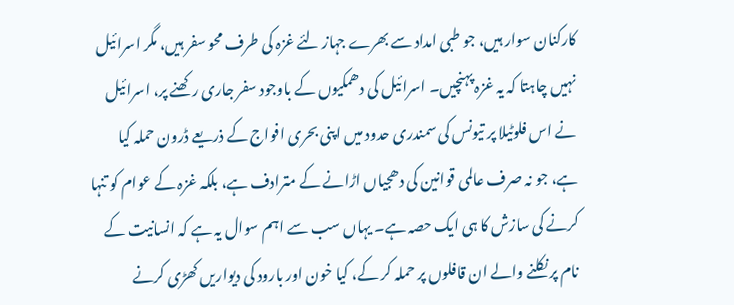کارکنان سوار ہیں، جو طبی امداد سے بھرے جہاز لئے غزہ کی طرف محو سفر ہیں، مگر اسرائیل نہیں چاہتا کہ یہ غزہ پہنچیں۔ اسرائیل کی دھمکیوں کے باوجود سفر جاری رکھنے پر، اسرائیل نے اس فلوٹیلا پر تیونس کی سمندری حدود میں اپنی بحری افواج کے ذریعے ڈرون حملہ کیا ہے، جو نہ صرف عالمی قوانین کی دھجیاں اڑانے کے مترادف ہے، بلکہ غزہ کے عوام کو تنہا کرنے کی سازش کا ہی ایک حصہ ہے۔ یہاں سب سے اہم سوال یہ ہے کہ انسانیت کے نام پر نکلنے والے ان قافلوں پر حملہ کر کے، کیا خون اور بارود کی دیواریں کھڑی کرنے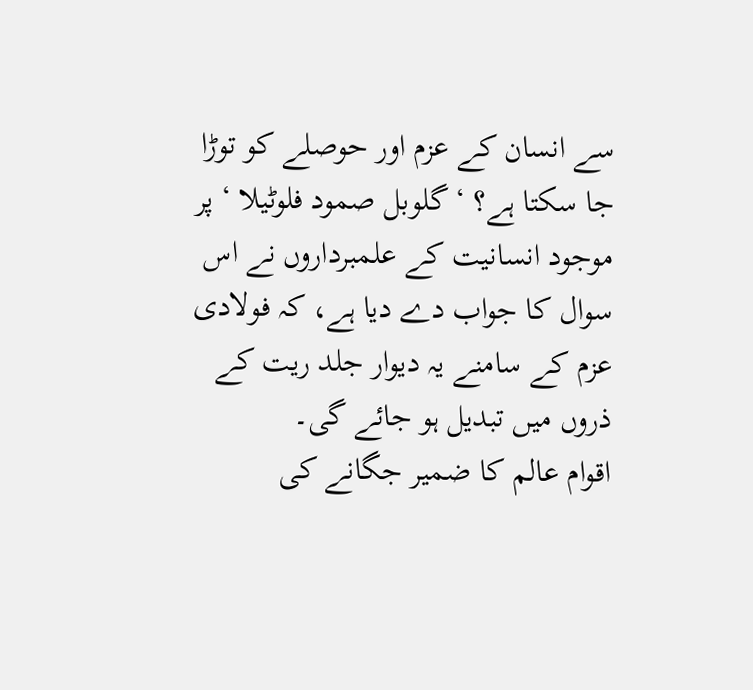سے انسان کے عزم اور حوصلے کو توڑا جا سکتا ہے؟ ‘ گلوبل صمود فلوٹیلا ‘ پر موجود انسانیت کے علمبرداروں نے اس سوال کا جواب دے دیا ہے، کہ فولادی عزم کے سامنے یہ دیوار جلد ریت کے ذروں میں تبدیل ہو جائے گی۔
اقوام عالم کا ضمیر جگانے کی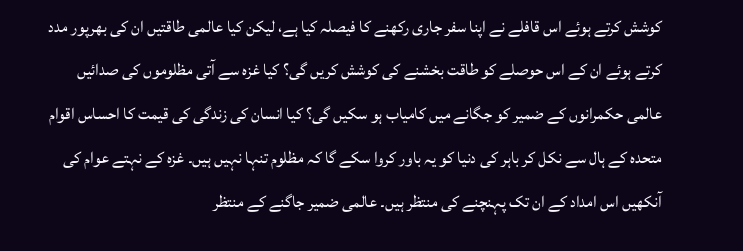کوشش کرتے ہوئے اس قافلے نے اپنا سفر جاری رکھنے کا فیصلہ کیا ہے، لیکن کیا عالمی طاقتیں ان کی بھرپور مدد کرتے ہوئے ان کے اس حوصلے کو طاقت بخشنے کی کوشش کریں گی؟ کیا غزہ سے آتی مظلوموں کی صدائیں عالمی حکمرانوں کے ضمیر کو جگانے میں کامیاب ہو سکیں گی؟ کیا انسان کی زندگی کی قیمت کا احساس اقوام متحدہ کے ہال سے نکل کر باہر کی دنیا کو یہ باور کروا سکے گا کہ مظلوم تنہا نہیں ہیں۔ غزہ کے نہتے عوام کی آنکھیں اس امداد کے ان تک پہنچنے کی منتظر ہیں۔ عالمی ضمیر جاگنے کے منتظر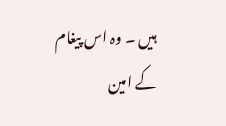ہیں ۔ وہ اس پیغام کے امین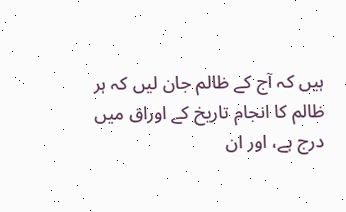ہیں کہ آج کے ظالم جان لیں کہ ہر ظالم کا انجام تاریخ کے اوراق میں درج ہے، اور ان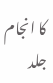کا انجام جلد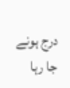درج ہونے جا رہا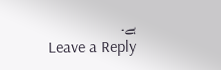ہے۔
Leave a Reply